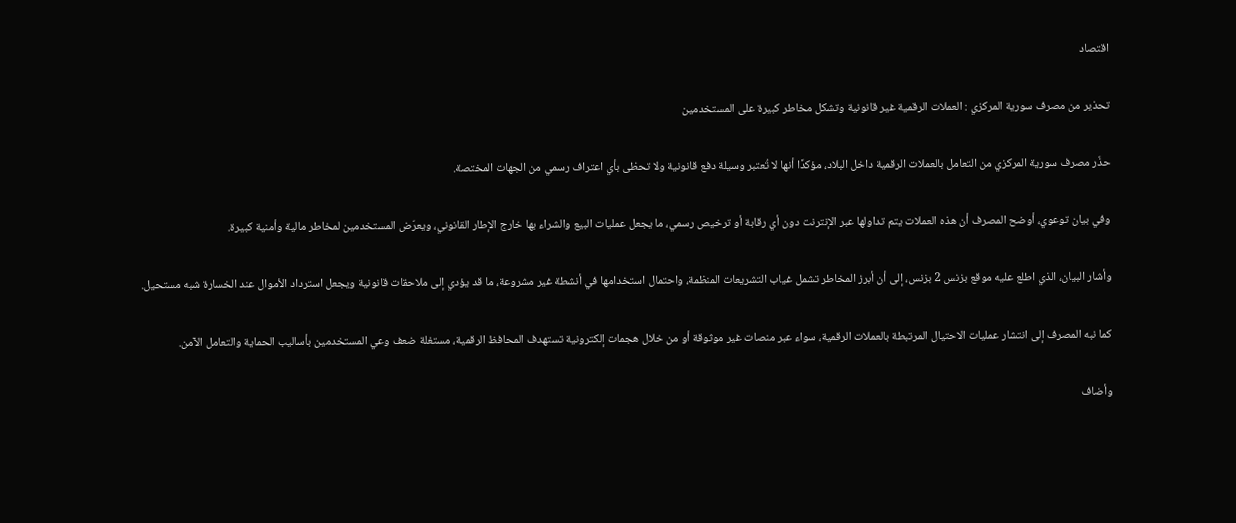اقتصاد

تحذير من مصرف سورية المركزي : العملات الرقمية غير قانونية وتشكل مخاطر كبيرة على المستخدمين

حذّر مصرف سورية المركزي من التعامل بالعملات الرقمية داخل البلاد، مؤكدًا أنها لا تُعتبر وسيلة دفع قانونية ولا تحظى بأي اعتراف رسمي من الجهات المختصة.

وفي بيان توعوي، أوضح المصرف أن هذه العملات يتم تداولها عبر الإنترنت دون أي رقابة أو ترخيص رسمي، ما يجعل عمليات البيع والشراء بها خارج الإطار القانوني، ويعرّض المستخدمين لمخاطر مالية وأمنية كبيرة.

وأشار البيان، الذي اطلع عليه موقع بزنس 2 بزنس، إلى أن أبرز المخاطر تشمل غياب التشريعات المنظمة، واحتمال استخدامها في أنشطة غير مشروعة، ما قد يؤدي إلى ملاحقات قانونية ويجعل استرداد الأموال عند الخسارة شبه مستحيل.

كما نبه المصرف إلى انتشار عمليات الاحتيال المرتبطة بالعملات الرقمية، سواء عبر منصات غير موثوقة أو من خلال هجمات إلكترونية تستهدف المحافظ الرقمية، مستغلة ضعف وعي المستخدمين بأساليب الحماية والتعامل الآمن.

وأضاف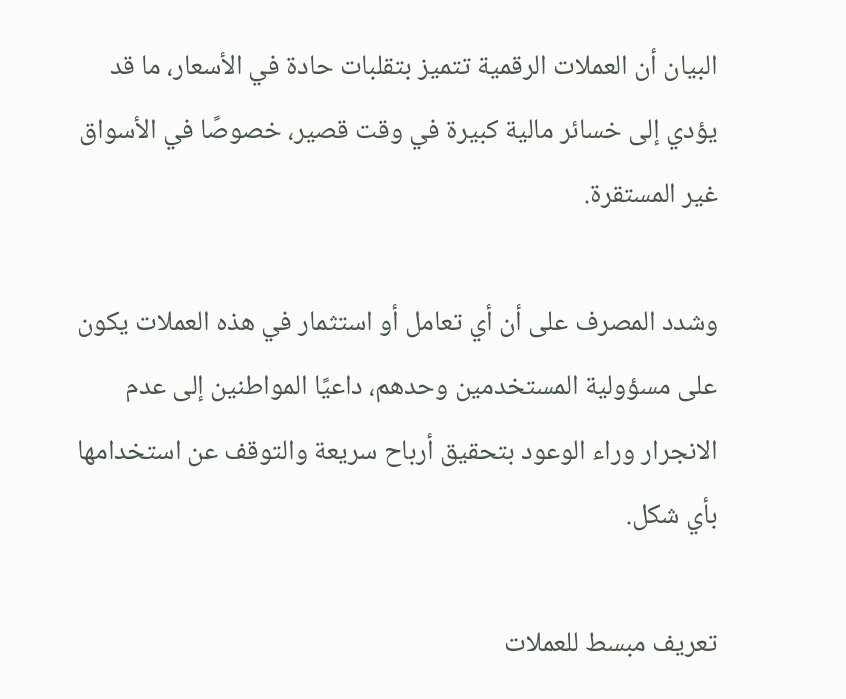البيان أن العملات الرقمية تتميز بتقلبات حادة في الأسعار، ما قد يؤدي إلى خسائر مالية كبيرة في وقت قصير، خصوصًا في الأسواق غير المستقرة.

وشدد المصرف على أن أي تعامل أو استثمار في هذه العملات يكون على مسؤولية المستخدمين وحدهم، داعيًا المواطنين إلى عدم الانجرار وراء الوعود بتحقيق أرباح سريعة والتوقف عن استخدامها بأي شكل.

تعريف مبسط للعملات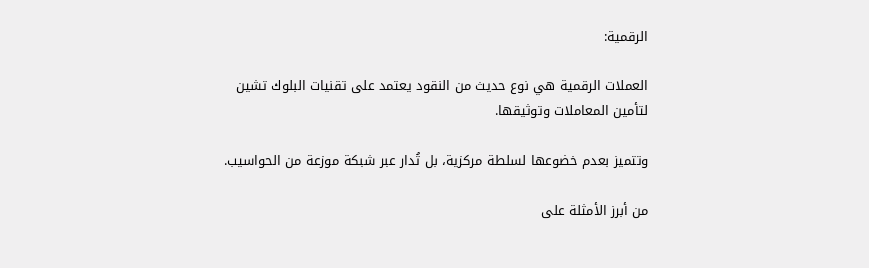الرقمية:

العملات الرقمية هي نوع حديث من النقود يعتمد على تقنيات البلوك تشين لتأمين المعاملات وتوثيقها.

وتتميز بعدم خضوعها لسلطة مركزية، بل تُدار عبر شبكة موزعة من الحواسيب.

من أبرز الأمثلة على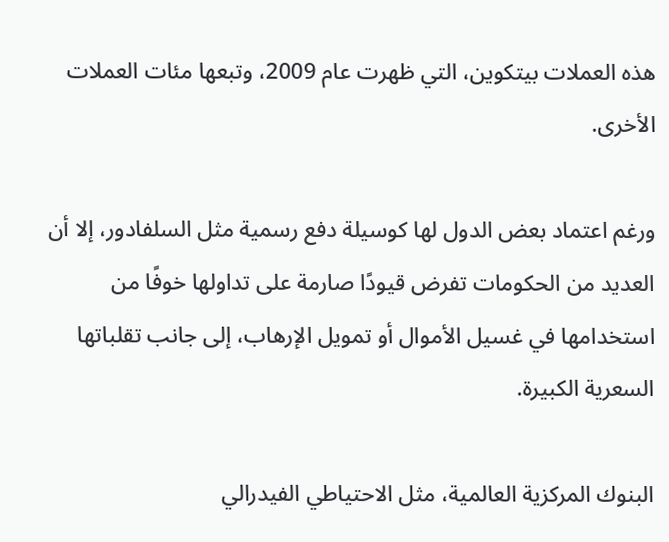هذه العملات بيتكوين، التي ظهرت عام 2009، وتبعها مئات العملات الأخرى.

ورغم اعتماد بعض الدول لها كوسيلة دفع رسمية مثل السلفادور، إلا أن العديد من الحكومات تفرض قيودًا صارمة على تداولها خوفًا من استخدامها في غسيل الأموال أو تمويل الإرهاب، إلى جانب تقلباتها السعرية الكبيرة.

البنوك المركزية العالمية، مثل الاحتياطي الفيدرالي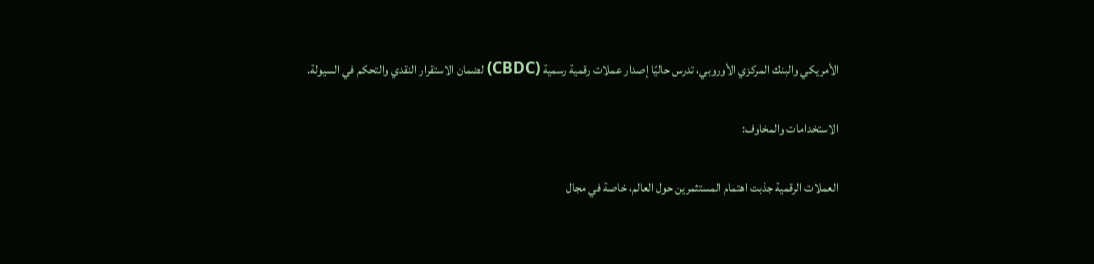الأمريكي والبنك المركزي الأوروبي، تدرس حاليًا إصدار عملات رقمية رسمية (CBDC) لضمان الاستقرار النقدي والتحكم في السيولة.

الاستخدامات والمخاوف:

العملات الرقمية جذبت اهتمام المستثمرين حول العالم، خاصة في مجال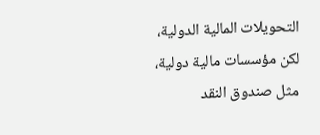التحويلات المالية الدولية، لكن مؤسسات مالية دولية، مثل صندوق النقد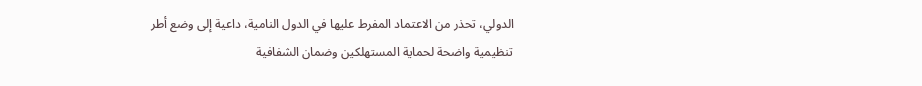الدولي، تحذر من الاعتماد المفرط عليها في الدول النامية، داعية إلى وضع أطر تنظيمية واضحة لحماية المستهلكين وضمان الشفافية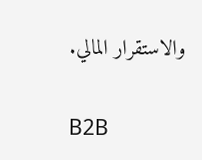والاستقرار المالي.

B2B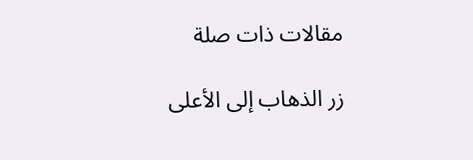مقالات ذات صلة

زر الذهاب إلى الأعلى